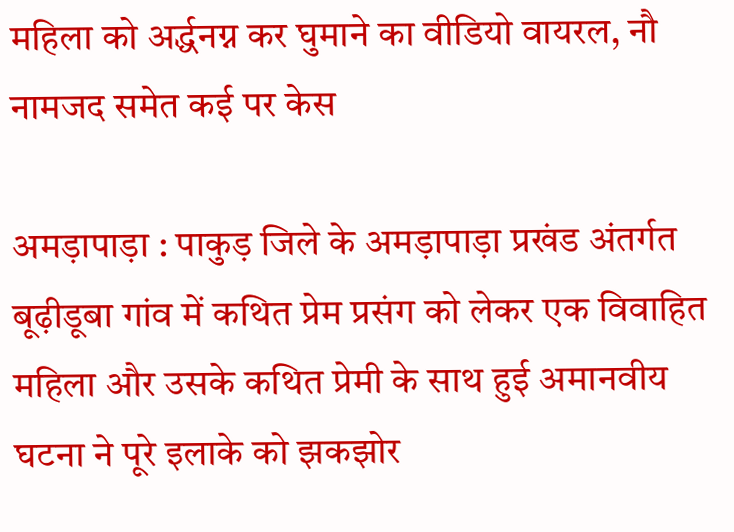महिला को अर्द्धनग्न कर घुमाने का वीडियो वायरल, नौ नामजद समेत कई पर केस

अमड़ापाड़ा : पाकुड़ जिले के अमड़ापाड़ा प्रखंड अंतर्गत बूढ़ीडूबा गांव में कथित प्रेम प्रसंग को लेकर एक विवाहित महिला और उसके कथित प्रेमी के साथ हुई अमानवीय घटना ने पूरे इलाके को झकझोर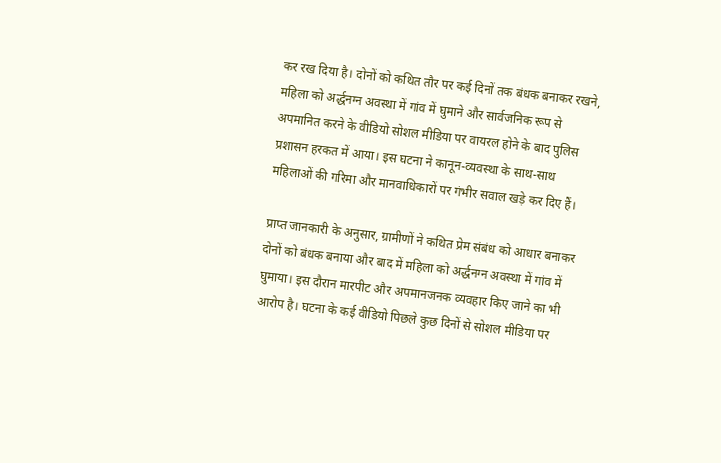कर रख दिया है। दोनों को कथित तौर पर कई दिनों तक बंधक बनाकर रखने, महिला को अर्द्धनग्न अवस्था में गांव में घुमाने और सार्वजनिक रूप से अपमानित करने के वीडियो सोशल मीडिया पर वायरल होने के बाद पुलिस प्रशासन हरकत में आया। इस घटना ने कानून-व्यवस्था के साथ-साथ महिलाओं की गरिमा और मानवाधिकारों पर गंभीर सवाल खड़े कर दिए हैं।

प्राप्त जानकारी के अनुसार, ग्रामीणों ने कथित प्रेम संबंध को आधार बनाकर दोनों को बंधक बनाया और बाद में महिला को अर्द्धनग्न अवस्था में गांव में घुमाया। इस दौरान मारपीट और अपमानजनक व्यवहार किए जाने का भी आरोप है। घटना के कई वीडियो पिछले कुछ दिनों से सोशल मीडिया पर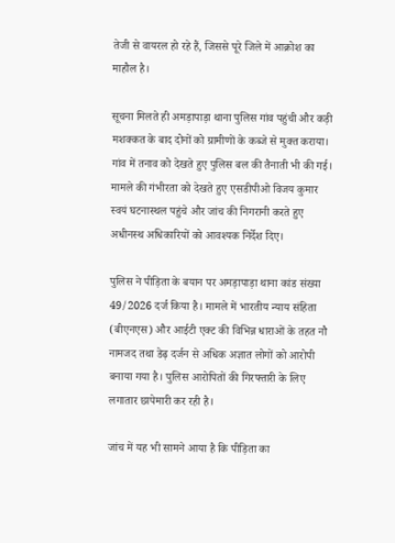तेजी से वायरल हो रहे हैं, जिससे पूरे जिले में आक्रोश का माहौल है।

सूचना मिलते ही अमड़ापाड़ा थाना पुलिस गांव पहुंची और कड़ी मशक्कत के बाद दोनों को ग्रामीणों के कब्जे से मुक्त कराया। गांव में तनाव को देखते हुए पुलिस बल की तैनाती भी की गई। मामले की गंभीरता को देखते हुए एसडीपीओ विजय कुमार स्वयं घटनास्थल पहुंचे और जांच की निगरानी करते हुए अधीनस्थ अधिकारियों को आवश्यक निर्देश दिए।

पुलिस ने पीड़िता के बयान पर अमड़ापाड़ा थाना कांड संख्या 49/2026 दर्ज किया है। मामले में भारतीय न्याय संहिता (बीएनएस) और आईटी एक्ट की विभिन्न धाराओं के तहत नौ नामजद तथा डेढ़ दर्जन से अधिक अज्ञात लोगों को आरोपी बनाया गया है। पुलिस आरोपितों की गिरफ्तारी के लिए लगातार छापेमारी कर रही है।

जांच में यह भी सामने आया है कि पीड़िता का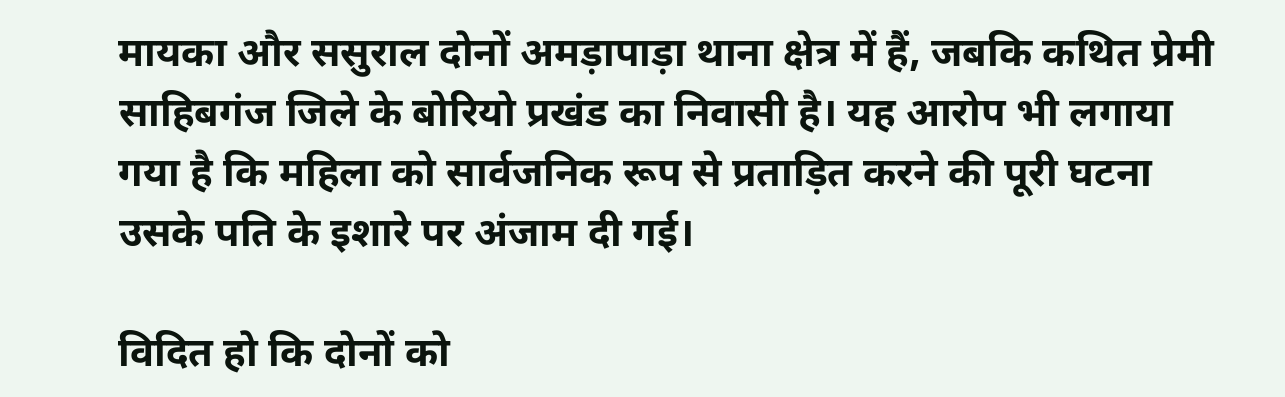मायका और ससुराल दोनों अमड़ापाड़ा थाना क्षेत्र में हैं, जबकि कथित प्रेमी साहिबगंज जिले के बोरियो प्रखंड का निवासी है। यह आरोप भी लगाया गया है कि महिला को सार्वजनिक रूप से प्रताड़ित करने की पूरी घटना उसके पति के इशारे पर अंजाम दी गई।

विदित हो कि दोनों को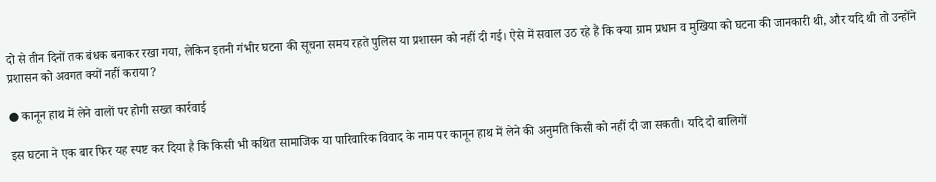दो से तीन दिनों तक बंधक बनाकर रखा गया, लेकिन इतनी गंभीर घटना की सूचना समय रहते पुलिस या प्रशासन को नहीं दी गई। ऐसे में सवाल उठ रहे हैं कि क्या ग्राम प्रधान व मुखिया को घटना की जानकारी थी, और यदि थी तो उन्होंने प्रशासन को अवगत क्यों नहीं कराया?

● कानून हाथ में लेने वालों पर होगी सख्त कार्रवाई

इस घटना ने एक बार फिर यह स्पष्ट कर दिया है कि किसी भी कथित सामाजिक या पारिवारिक विवाद के नाम पर कानून हाथ में लेने की अनुमति किसी को नहीं दी जा सकती। यदि दो बालिगों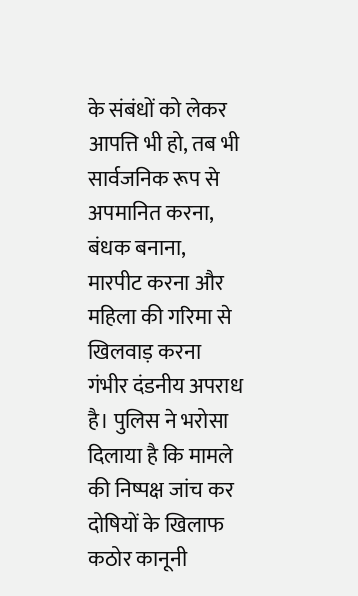के संबंधों को लेकर आपत्ति भी हो, तब भी सार्वजनिक रूप से अपमानित करना, बंधक बनाना, मारपीट करना और महिला की गरिमा से खिलवाड़ करना गंभीर दंडनीय अपराध है। पुलिस ने भरोसा दिलाया है कि मामले की निष्पक्ष जांच कर दोषियों के खिलाफ कठोर कानूनी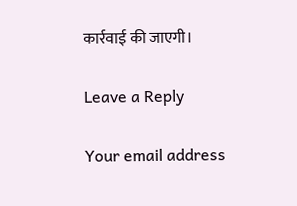कार्रवाई की जाएगी।

Leave a Reply

Your email address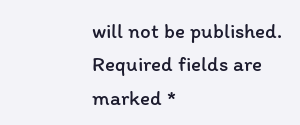will not be published. Required fields are marked *